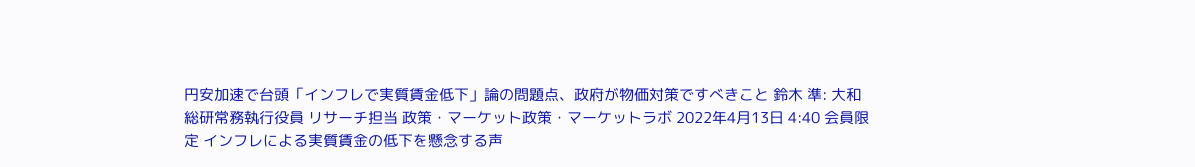円安加速で台頭「インフレで実質賃金低下」論の問題点、政府が物価対策ですべきこと 鈴木 準: 大和総研常務執行役員 リサーチ担当 政策・マーケット政策・マーケットラボ 2022年4月13日 4:40 会員限定 インフレによる実質賃金の低下を懸念する声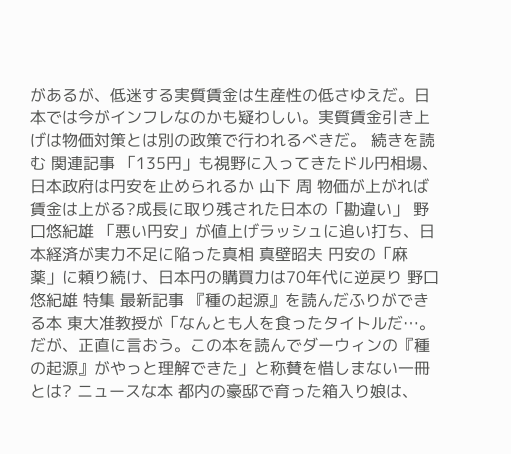があるが、低迷する実質賃金は生産性の低さゆえだ。日本では今がインフレなのかも疑わしい。実質賃金引き上げは物価対策とは別の政策で行われるべきだ。 続きを読む 関連記事 「135円」も視野に入ってきたドル円相場、日本政府は円安を止められるか 山下 周 物価が上がれば賃金は上がる?成長に取り残された日本の「勘違い」 野口悠紀雄 「悪い円安」が値上げラッシュに追い打ち、日本経済が実力不足に陥った真相 真壁昭夫 円安の「麻薬」に頼り続け、日本円の購買力は70年代に逆戻り 野口悠紀雄 特集 最新記事 『種の起源』を読んだふりができる本 東大准教授が「なんとも人を食ったタイトルだ…。だが、正直に言おう。この本を読んでダーウィンの『種の起源』がやっと理解できた」と称賛を惜しまない一冊とは? ニュースな本 都内の豪邸で育った箱入り娘は、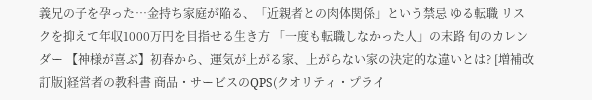義兄の子を孕った…金持ち家庭が陥る、「近親者との肉体関係」という禁忌 ゆる転職 リスクを抑えて年収1000万円を目指せる生き方 「一度も転職しなかった人」の末路 旬のカレンダー 【神様が喜ぶ】初春から、運気が上がる家、上がらない家の決定的な違いとは? [増補改訂版]経営者の教科書 商品・サービスのQPS(クオリティ・プライ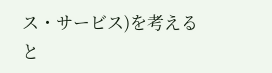ス・サービス)を考えると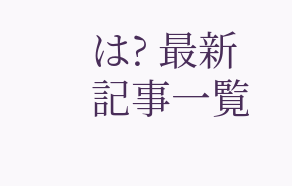は? 最新記事一覧